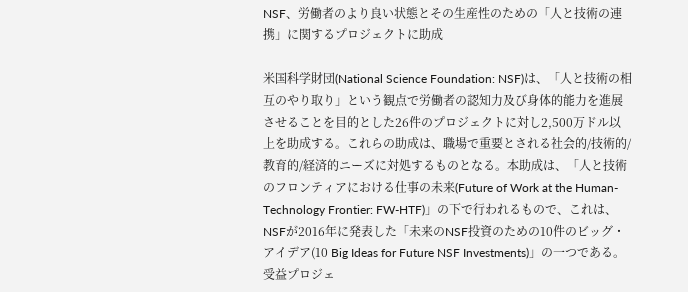NSF、労働者のより良い状態とその生産性のための「人と技術の連携」に関するプロジェクトに助成

米国科学財団(National Science Foundation: NSF)は、「人と技術の相互のやり取り」という観点で労働者の認知力及び身体的能力を進展させることを目的とした26件のプロジェクトに対し2,500万ドル以上を助成する。これらの助成は、職場で重要とされる社会的/技術的/教育的/経済的ニーズに対処するものとなる。本助成は、「人と技術のフロンティアにおける仕事の未来(Future of Work at the Human-Technology Frontier: FW-HTF)」の下で行われるもので、これは、NSFが2016年に発表した「未来のNSF投資のための10件のビッグ・アイデア(10 Big Ideas for Future NSF Investments)」の一つである。受益プロジェ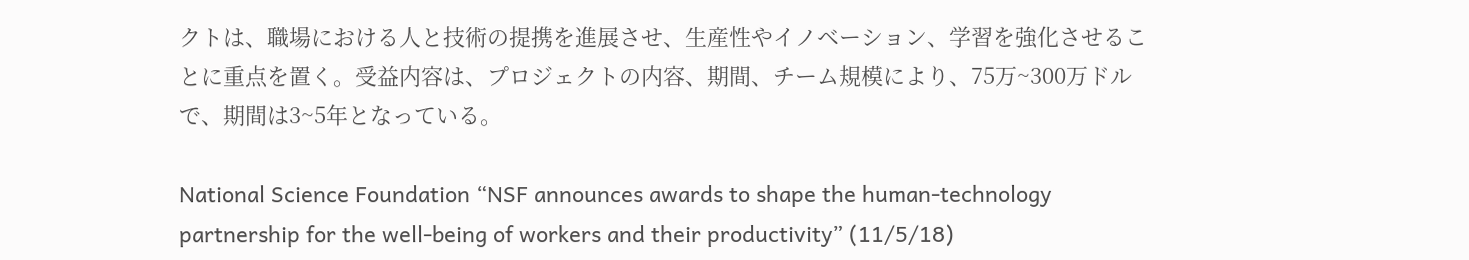クトは、職場における人と技術の提携を進展させ、生産性やイノベーション、学習を強化させることに重点を置く。受益内容は、プロジェクトの内容、期間、チーム規模により、75万~300万ドルで、期間は3~5年となっている。

National Science Foundation “NSF announces awards to shape the human-technology partnership for the well-being of workers and their productivity” (11/5/18)